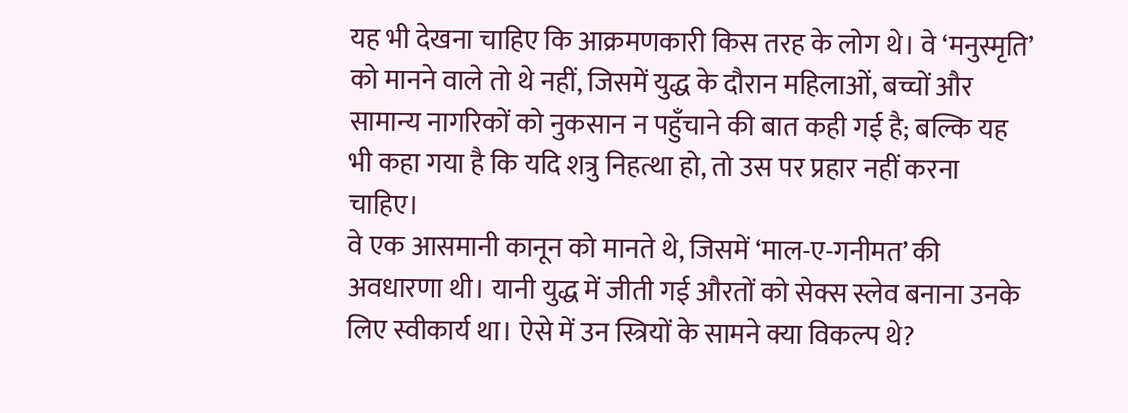यह भी देखना चाहिए कि आक्रमणकारी किस तरह के लोग थे। वे ‘मनुस्मृति’ को मानने वाले तो थे नहीं, जिसमें युद्ध के दौरान महिलाओं, बच्चों और सामान्य नागरिकों को नुकसान न पहुँचाने की बात कही गई है; बल्कि यह भी कहा गया है कि यदि शत्रु निहत्था हो, तो उस पर प्रहार नहीं करना चाहिए।
वे एक आसमानी कानून को मानते थे, जिसमें ‘माल-ए-गनीमत’ की अवधारणा थी। यानी युद्ध में जीती गई औरतों को सेक्स स्लेव बनाना उनके लिए स्वीकार्य था। ऐसे में उन स्त्रियों के सामने क्या विकल्प थे?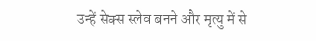उन्हें सेक्स स्लेव बनने और मृत्यु में से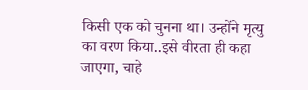किसी एक को चुनना था। उन्होंने मृत्यु का वरण किया..इसे वीरता ही कहा जाएगा, चाहे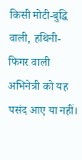किसी मोटी-बुद्धि वाली, हथिनी-फिगर वाली अभिनेत्री को यह पसंद आए या नहीं।